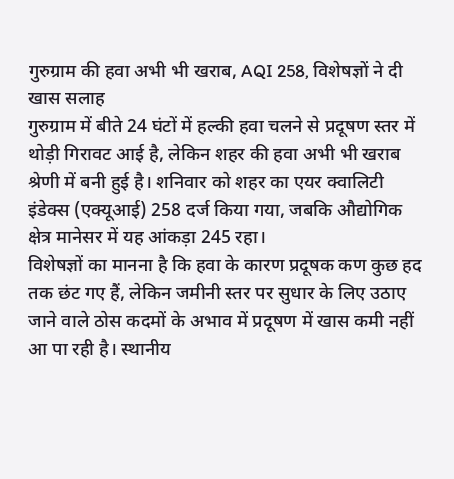गुरुग्राम की हवा अभी भी खराब, AQI 258, विशेषज्ञों ने दी खास सलाह
गुरुग्राम में बीते 24 घंटों में हल्की हवा चलने से प्रदूषण स्तर में थोड़ी गिरावट आई है, लेकिन शहर की हवा अभी भी खराब श्रेणी में बनी हुई है। शनिवार को शहर का एयर क्वालिटी इंडेक्स (एक्यूआई) 258 दर्ज किया गया, जबकि औद्योगिक क्षेत्र मानेसर में यह आंकड़ा 245 रहा।
विशेषज्ञों का मानना है कि हवा के कारण प्रदूषक कण कुछ हद तक छंट गए हैं, लेकिन जमीनी स्तर पर सुधार के लिए उठाए जाने वाले ठोस कदमों के अभाव में प्रदूषण में खास कमी नहीं आ पा रही है। स्थानीय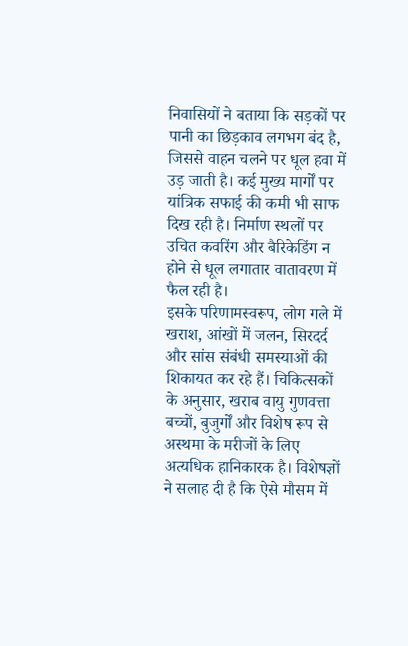निवासियों ने बताया कि सड़कों पर पानी का छिड़काव लगभग बंद है, जिससे वाहन चलने पर धूल हवा में उड़ जाती है। कई मुख्य मार्गों पर यांत्रिक सफाई की कमी भी साफ दिख रही है। निर्माण स्थलों पर उचित कवरिंग और बैरिकेडिंग न होने से धूल लगातार वातावरण में फैल रही है।
इसके परिणामस्वरूप, लोग गले में खराश, आंखों में जलन, सिरदर्द और सांस संबंधी समस्याओं की शिकायत कर रहे हैं। चिकित्सकों के अनुसार, खराब वायु गुणवत्ता बच्चों, बुजुर्गों और विशेष रूप से अस्थमा के मरीजों के लिए अत्यधिक हानिकारक है। विशेषज्ञों ने सलाह दी है कि ऐसे मौसम में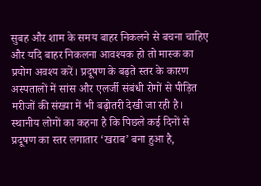सुबह और शाम के समय बाहर निकलने से बचना चाहिए और यदि बाहर निकलना आवश्यक हो तो मास्क का प्रयोग अवश्य करें। प्रदूषण के बढ़ते स्तर के कारण अस्पतालों में सांस और एलर्जी संबंधी रोगों से पीड़ित मरीजों की संख्या में भी बढ़ोतरी देखी जा रही है।
स्थानीय लोगों का कहना है कि पिछले कई दिनों से प्रदूषण का स्तर लगातार ‘खराब’ बना हुआ है,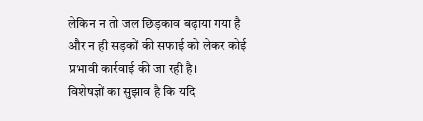लेकिन न तो जल छिड़काव बढ़ाया गया है और न ही सड़कों की सफाई को लेकर कोई प्रभावी कार्रवाई की जा रही है।
विशेषज्ञों का सुझाव है कि यदि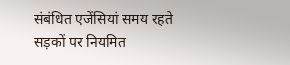संबंधित एजेंसियां समय रहते सड़कों पर नियमित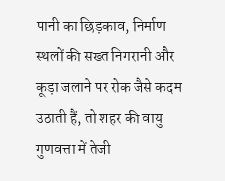पानी का छिड़काव, निर्माण स्थलों की सख्त निगरानी और कूड़ा जलाने पर रोक जैसे कदम उठाती हैं, तो शहर की वायु गुणवत्ता में तेजी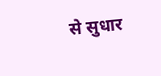से सुधार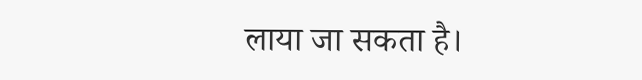लाया जा सकता है।